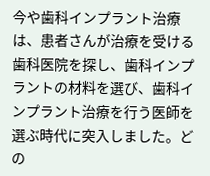今や歯科インプラント治療は、患者さんが治療を受ける歯科医院を探し、歯科インプラントの材料を選び、歯科インプラント治療を行う医師を選ぶ時代に突入しました。どの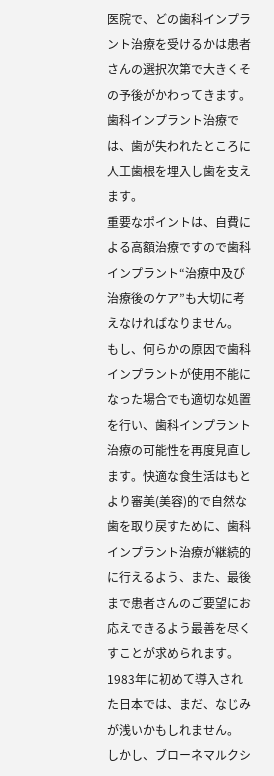医院で、どの歯科インプラント治療を受けるかは患者さんの選択次第で大きくその予後がかわってきます。 歯科インプラント治療では、歯が失われたところに人工歯根を埋入し歯を支えます。
重要なポイントは、自費による高額治療ですので歯科インプラント“治療中及び治療後のケア”も大切に考えなければなりません。 もし、何らかの原因で歯科インプラントが使用不能になった場合でも適切な処置を行い、歯科インプラント治療の可能性を再度見直します。快適な食生活はもとより審美(美容)的で自然な歯を取り戻すために、歯科インプラント治療が継続的に行えるよう、また、最後まで患者さんのご要望にお応えできるよう最善を尽くすことが求められます。 1983年に初めて導入された日本では、まだ、なじみが浅いかもしれません。 しかし、ブローネマルクシ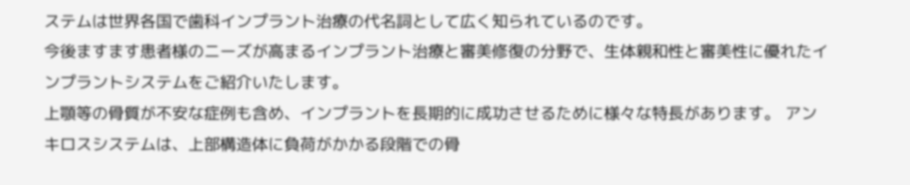ステムは世界各国で歯科インプラント治療の代名詞として広く知られているのです。
今後ますます患者様のニーズが高まるインプラント治療と審美修復の分野で、生体親和性と審美性に優れたインプラントシステムをご紹介いたします。
上顎等の骨質が不安な症例も含め、インプラントを長期的に成功させるために様々な特長があります。 アンキロスシステムは、上部構造体に負荷がかかる段階での骨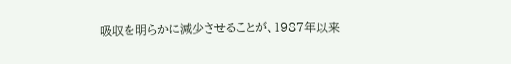吸収を明らかに減少させることが、1987年以来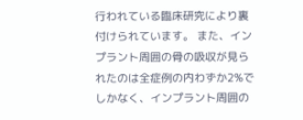行われている臨床研究により裏付けられています。 また、インプラント周囲の骨の吸収が見られたのは全症例の内わずか2%でしかなく、インプラント周囲の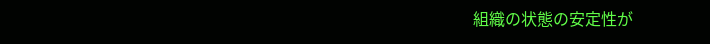組織の状態の安定性が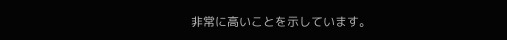非常に高いことを示しています。